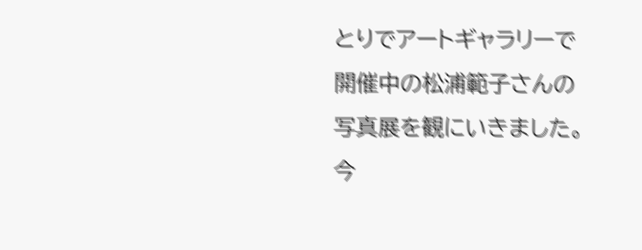とりでアートギャラリーで開催中の松浦範子さんの写真展を観にいきました。今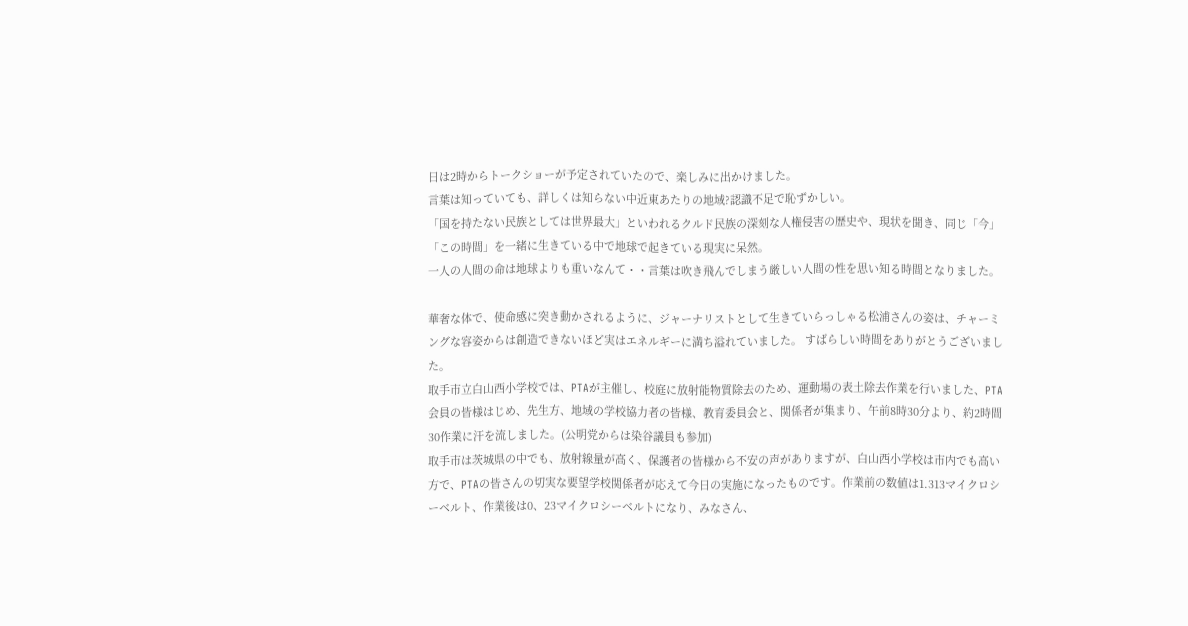日は2時からトークショーが予定されていたので、楽しみに出かけました。
言葉は知っていても、詳しくは知らない中近東あたりの地域?認識不足で恥ずかしい。
「国を持たない民族としては世界最大」といわれるクルド民族の深刻な人権侵害の歴史や、現状を聞き、同じ「今」「この時間」を一緒に生きている中で地球で起きている現実に呆然。
一人の人間の命は地球よりも重いなんて・・言葉は吹き飛んでしまう厳しい人間の性を思い知る時間となりました。

華奢な体で、使命感に突き動かされるように、ジャーナリストとして生きていらっしゃる松浦さんの姿は、チャーミングな容姿からは創造できないほど実はエネルギーに満ち溢れていました。 すばらしい時間をありがとうございました。
取手市立白山西小学校では、PTAが主催し、校庭に放射能物質除去のため、運動場の表土除去作業を行いました、PTA会員の皆様はじめ、先生方、地域の学校協力者の皆様、教育委員会と、関係者が集まり、午前8時30分より、約2時間30作業に汗を流しました。(公明党からは染谷議員も参加)
取手市は茨城県の中でも、放射線量が高く、保護者の皆様から不安の声がありますが、白山西小学校は市内でも高い方で、PTAの皆さんの切実な要望学校関係者が応えて今日の実施になったものです。作業前の数値は1.313マイクロシーベルト、作業後は0、23マイクロシーベルトになり、みなさん、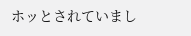ホッとされていまし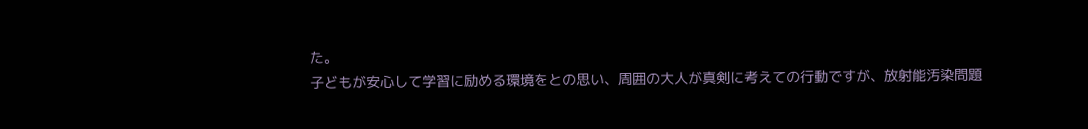た。
子どもが安心して学習に励める環境をとの思い、周囲の大人が真剣に考えての行動ですが、放射能汚染問題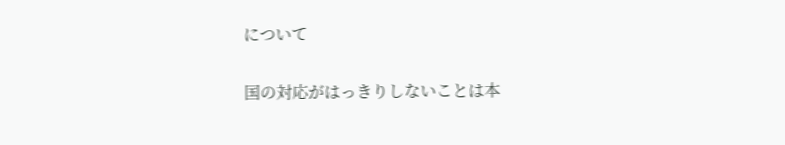について

国の対応がはっきりしないことは本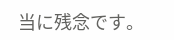当に残念です。